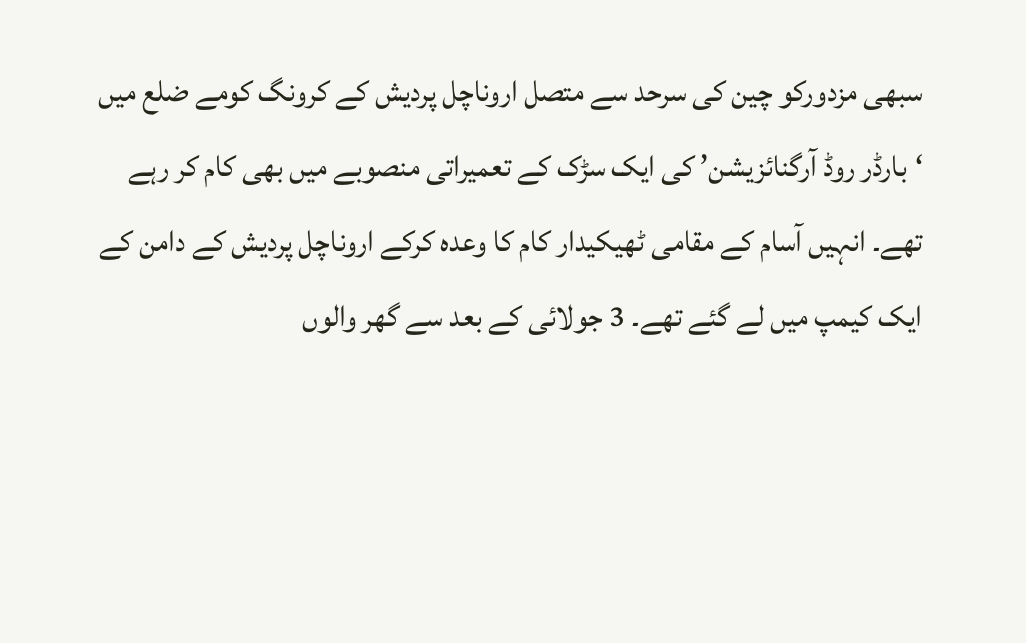سبھی مزدورکو چین کی سرحد سے متصل اروناچل پردیش کے کرونگ کومے ضلع میں ‘بارڈر روڈ آرگنائزیشن’ کی ایک سڑک کے تعمیراتی منصوبے میں بھی کام کر رہے تھے۔ انہیں آسام کے مقامی ٹھیکیدار کام کا وعدہ کرکے اروناچل پردیش کے دامن کے ایک کیمپ میں لے گئے تھے۔ 3 جولائی کے بعد سے گھر والوں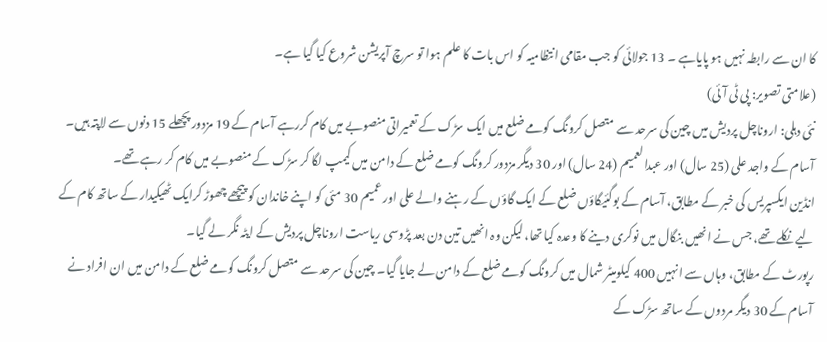کا ان سے رابطہ نہیں ہو پایاہے ۔ 13 جولائی کو جب مقامی انتظامیہ کو اس بات کا علم ہوا تو سرچ آپریشن شروع کیا گیا ہے۔
(علامتی تصویر: پی ٹی آئی)
نئی دہلی: اروناچل پردیش میں چین کی سرحد سے متصل کرونگ کومے ضلع میں ایک سڑک کے تعمیراتی منصوبے میں کام کررہے آسام کے 19 مزدور پچھلے 15 دنوں سے لاپتہ ہیں۔
آسام کے واجد علی (25 سال) اور عبدالعمیم (24 سال) اور 30 دیگر مزدور کرونگ کومے ضلع کے دامن میں کیمپ لگا کر سڑک کے منصوبے میں کام کر رہے تھے۔
انڈین ایکسپریس کی خبر کے مطابق، آسام کے بوگئیگاؤں ضلع کے ایک گاؤں کے رہنے والے علی اور عمیم 30 مئی کو اپنے خاندان کو پیچھے چھوڑ کرایک ٹھیکیدار کے ساتھ کام کے لیے نکلے تھے، جس نے انھیں بنگال میں نوکری دینے کا وعدہ کیا تھا، لیکن وہ انھیں تین دن بعد پڑوسی ریاست اروناچل پردیش کے ایٹہ نگر لے گیا۔
رپورٹ کے مطابق، وہاں سے انہیں 400 کیلومیٹر شمال میں کرونگ کومے ضلع کے دامن لے جایا گیا۔ چین کی سرحد سے متصل کرونگ کومے ضلع کے دامن میں ان افراد نے آسام کے 30 دیگر مردوں کے ساتھ سڑک کے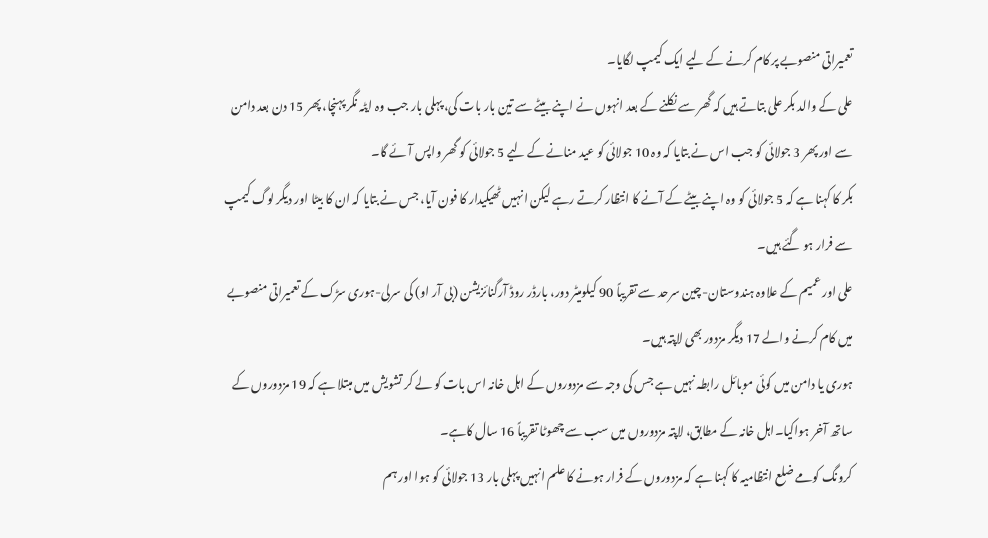تعمیراتی منصوبے پر کام کرنے کے لیے ایک کیمپ لگایا۔
علی کے والد بکر علی بتاتے ہیں کہ گھر سے نکلنے کے بعد انہوں نے اپنے بیٹے سے تین بار بات کی، پہلی بار جب وہ ایٹہ نگر پہنچا، پھر 15 دن بعد دامن سے اور پھر 3 جولائی کو جب اس نے بتایا کہ وہ 10 جولائی کو عید منانے کے لیے 5 جولائی کو گھر واپس آئے گا۔
بکر کا کہنا ہے کہ 5 جولائی کو وہ اپنے بیٹے کے آنے کا انتظار کرتے رہے لیکن انہیں ٹھیکیدار کا فون آیا، جس نے بتایا کہ ان کا بیٹا اور دیگر لوگ کیمپ سے فرار ہو گئے ہیں۔
علی اور عمیم کے علاوہ ہندوستان-چین سرحد سے تقریباً 90 کیلومیٹر دور، بارڈر روڈ آرگنائزیشن (بی آر او) کی سرلی-ہوری سڑک کے تعمیراتی منصوبے میں کام کرنے والے 17 دیگر مزدور بھی لاپتہ ہیں۔
ہوری یا دامن میں کوئی موبائل رابطہ نہیں ہے جس کی وجہ سے مزدوروں کے اہل خانہ اس بات کو لے کر تشویش میں مبتلا ہے کہ 19 مزدوروں کے ساتھ آخر ہواکیا۔اہل خانہ کے مطابق، لاپتہ مزدوروں میں سب سے چھوٹا تقریباً 16 سال کاہے۔
کرونگ کومے ضلع انتظامیہ کا کہنا ہے کہ مزدوروں کے فرار ہونے کا علم انہیں پہلی بار 13 جولائی کو ہوا اور ہم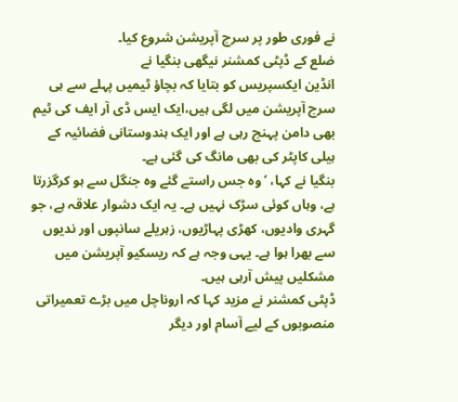نے فوری طور پر سرچ آپریشن شروع کیا۔
ضلع کے ڈپٹی کمشنر نیگھی بنگیا نے
انڈین ایکسپریس کو بتایا کہ بچاؤ ٹیمیں پہلے سے ہی سرچ آپریشن میں لگی ہیں،ایک ایس ڈی آر ایف کی ٹیم بھی دامن پہنچ رہی ہے اور ایک ہندوستانی فضائیہ کے ہیلی کاپٹر کی بھی مانگ کی گئی ہے۔
بنگیا نے کہا، ‘وہ جس راستے گئے وہ جنگل سے ہو کرگزرتا ہے، وہاں کوئی سڑک نہیں ہے۔ یہ ایک دشوار علاقہ ہے، جو گہری وادیوں، کھڑی پہاڑیوں، زہریلے سانپوں اور ندیوں سے بھرا ہوا ہے۔ یہی وجہ ہے کہ ریسکیو آپریشن میں مشکلیں پیش آرہی ہیں۔
ڈپٹی کمشنر نے مزید کہا کہ اروناچل میں بڑے تعمیراتی منصوبوں کے لیے آسام اور دیگر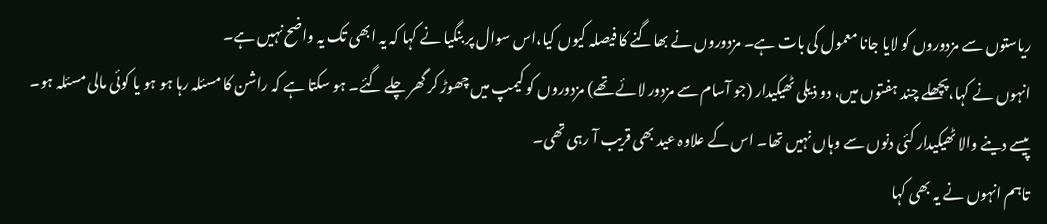ریاستوں سے مزدوروں کو لایا جانا معمول کی بات ہے۔ مزدوروں نے بھاگنے کا فیصلہ کیوں کیا،اس سوال پر بنگیا نے کہا کہ یہ ابھی تک یہ واضح نہیں ہے۔
انہوں نے کہا،پچھلے چند ہفتوں میں، دو ذیلی ٹھیکیدار (جو آسام سے مزدور لائے تھے) مزدوروں کو کیمپ میں چھوڑ کر گھر چلے گئے۔ ہو سکتا ہے کہ راشن کا مسئلہ رہا ہو ہو یا کوئی مالی مسئلہ ہو۔ پیسے دینے والا ٹھیکیدار کئی دنوں سے وہاں نہیں تھا۔ اس کے علاوہ عید بھی قریب آ رہی تھی۔
تاہم انہوں نے یہ بھی کہا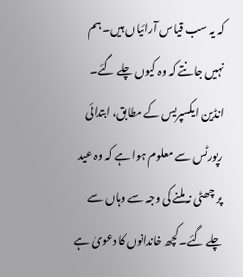کہ یہ سب قیاس آرائیاں ہیں۔ ہم نہیں جانتے کہ وہ کیوں چلے گئے۔
انڈین ایکسپریس کے مطابق، ابتدائی رپورٹس سے معلوم ہوا ہے کہ وہ عید پر چھٹی نہ ملنے کی وجہ سے وہاں سے چلے گئے۔ کچھ خاندانوں کا دعویٰ ہے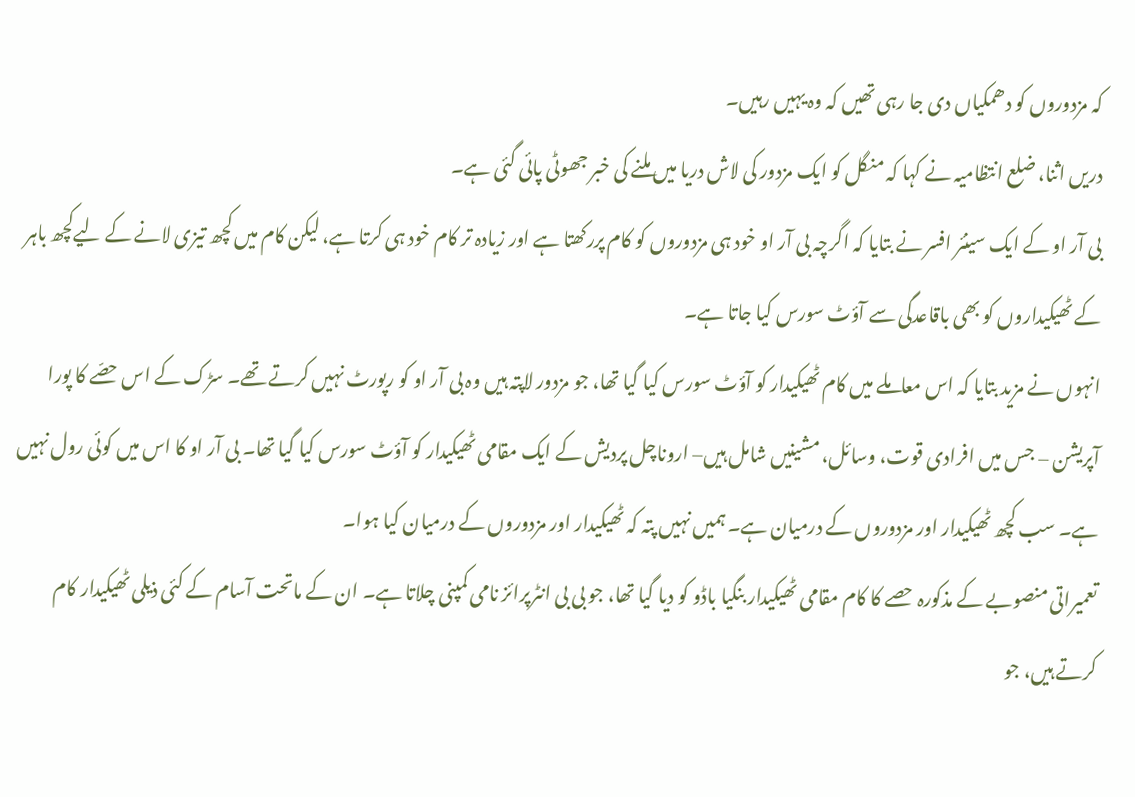کہ مزدوروں کو دھمکیاں دی جا رہی تھیں کہ وہ یہیں رہیں۔
دریں اثنا، ضلع انتظامیہ نے کہا کہ منگل کو ایک مزدور کی لاش دریا میں ملنے کی خبر جھوٹی پائی گئی ہے۔
بی آر او کے ایک سینئر افسر نے بتایا کہ اگرچہ بی آر او خود ہی مزدوروں کو کام پررکھتا ہے اور زیادہ تر کام خود ہی کرتا ہے، لیکن کام میں کچھ تیزی لانے کے لیےکچھ باہر کے ٹھیکیداروں کو بھی باقاعدگی سے آؤٹ سورس کیا جاتا ہے۔
انہوں نے مزید بتایا کہ اس معاملے میں کام ٹھیکیدار کو آؤٹ سورس کیا گیا تھا، جو مزدور لاپتہ ہیں وہ بی آر او کو رپورٹ نہیں کرتے تھے۔ سڑک کے اس حصّے کا پورا آپریشن – جس میں افرادی قوت، وسائل، مشینیں شامل ہیں– اروناچل پردیش کے ایک مقامی ٹھیکیدار کو آؤٹ سورس کیا گیا تھا۔ بی آر او کا اس میں کوئی رول نہیں ہے۔ سب کچھ ٹھیکیدار اور مزدوروں کے درمیان ہے۔ ہمیں نہیں پتہ کہ ٹھیکیدار اور مزدوروں کے درمیان کیا ہوا۔
تعمیراتی منصوبے کے مذکورہ حصے کا کام مقامی ٹھیکیدار بنگیا باڈو کو دیا گیا تھا، جو بی بی انٹرپرائز نامی کمپنی چلاتا ہے۔ ان کے ماتحت آسام کے کئی ذیلی ٹھیکیدار کام کرتے ہیں، جو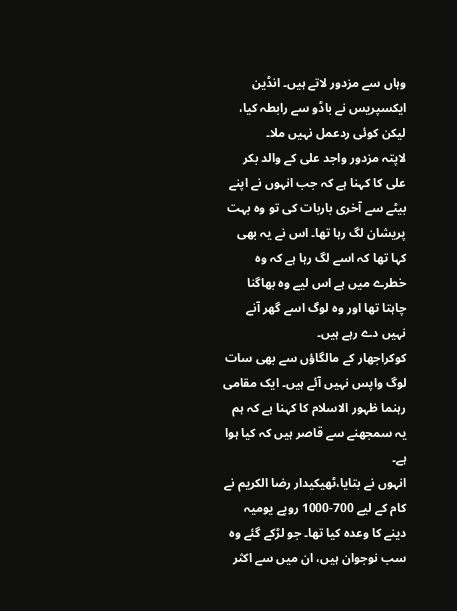وہاں سے مزدور لاتے ہیں۔ انڈین ایکسپریس نے باڈو سے رابطہ کیا، لیکن کوئی ردعمل نہیں ملا۔
لاپتہ مزدور واجد علی کے والد بکر علی کا کہنا ہے کہ جب انہوں نے اپنے بیٹے سے آخری باربات کی تو وہ بہت پریشان لگ رہا تھا۔ اس نے یہ بھی کہا تھا کہ اسے لگ رہا ہے کہ وہ خطرے میں ہے اس لیے وہ بھاگنا چاہتا تھا اور وہ لوگ اسے گھر آنے نہیں دے رہے ہیں۔
کوکراجھار کے مالگاؤں سے بھی سات لوگ واپس نہیں آئے ہیں۔ ایک مقامی رہنما ظہور الاسلام کا کہنا ہے کہ ہم یہ سمجھنے سے قاصر ہیں کہ کیا ہوا ہے۔
انہوں نے بتایا،ٹھیکیدار رضا الکریم نے کام کے لیے 700-1000 روپے یومیہ دینے کا وعدہ کیا تھا۔ جو لڑکے گئے وہ سب نوجوان ہیں، ان میں سے اکثر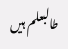طالبعلم ہیں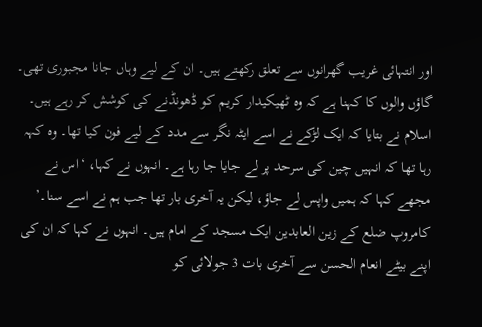اور انتہائی غریب گھرانوں سے تعلق رکھتے ہیں۔ ان کے لیے وہاں جانا مجبوری تھی۔
گاؤں والوں کا کہنا ہے کہ وہ ٹھیکیدار کریم کو ڈھونڈنے کی کوشش کر رہے ہیں۔
اسلام نے بتایا کہ ایک لڑکے نے اسے ایٹہ نگر سے مدد کے لیے فون کیا تھا۔ وہ کہہ رہا تھا کہ انہیں چین کی سرحد پر لے جایا جا رہا ہے۔ انہوں نے کہا، ‘اس نے مجھے کہا کہ ہمیں واپس لے جاؤ، لیکن یہ آخری بار تھا جب ہم نے اسے سنا۔’
کامروپ ضلع کے زین العابدین ایک مسجد کے امام ہیں۔ انہوں نے کہا کہ ان کی اپنے بیٹے انعام الحسن سے آخری بات 3 جولائی کو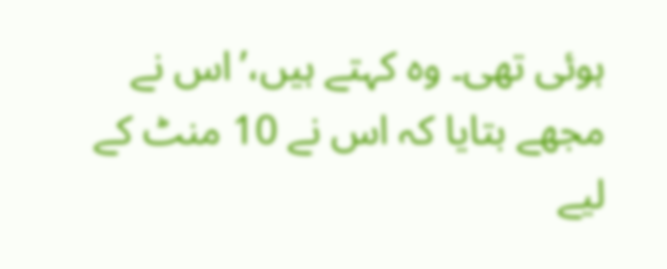ہوئی تھی۔ وہ کہتے ہیں،’اس نے مجھے بتایا کہ اس نے 10 منٹ کے لیے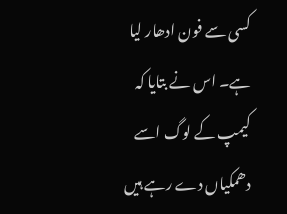کسی سے فون ادھار لیا ہے۔ اس نے بتایا کہ کیمپ کے لوگ اسے دھمکیاں دے رہے ہیں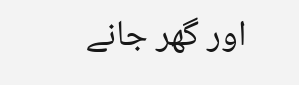اور گھر جانے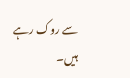سے روک رہے ہیں۔